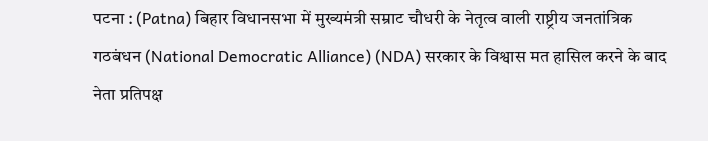पटना : (Patna) बिहार विधानसभा में मुख्यमंत्री सम्राट चौधरी के नेतृत्व वाली राष्ट्रीय जनतांत्रिक गठबंधन (National Democratic Alliance) (NDA) सरकार के विश्वास मत हासिल करने के बाद नेता प्रतिपक्ष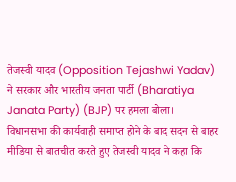तेजस्वी यादव (Opposition Tejashwi Yadav) ने सरकार और भारतीय जनता पार्टी (Bharatiya Janata Party) (BJP) पर हमला बोला।
विधानसभा की कार्यवाही समाप्त होने के बाद सदन से बाहर मीडिया से बातचीत करते हुए तेजस्वी यादव ने कहा कि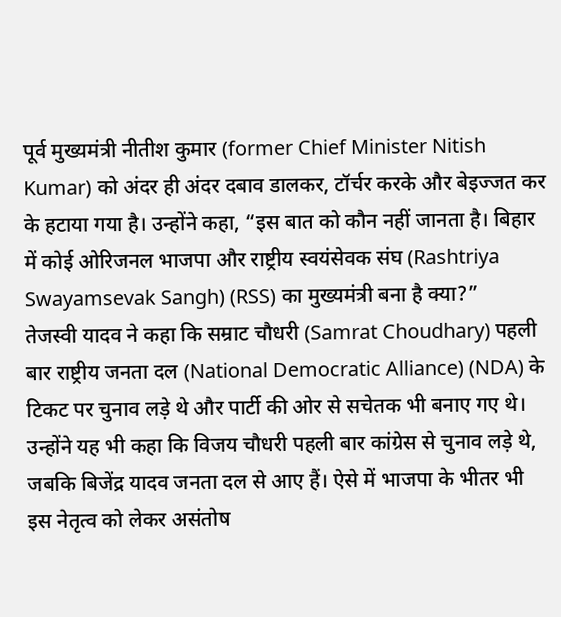पूर्व मुख्यमंत्री नीतीश कुमार (former Chief Minister Nitish Kumar) को अंदर ही अंदर दबाव डालकर, टॉर्चर करके और बेइज्जत कर के हटाया गया है। उन्होंने कहा, “इस बात को कौन नहीं जानता है। बिहार में कोई ओरिजनल भाजपा और राष्ट्रीय स्वयंसेवक संघ (Rashtriya Swayamsevak Sangh) (RSS) का मुख्यमंत्री बना है क्या?”
तेजस्वी यादव ने कहा कि सम्राट चौधरी (Samrat Choudhary) पहली बार राष्ट्रीय जनता दल (National Democratic Alliance) (NDA) के टिकट पर चुनाव लड़े थे और पार्टी की ओर से सचेतक भी बनाए गए थे। उन्होंने यह भी कहा कि विजय चौधरी पहली बार कांग्रेस से चुनाव लड़े थे, जबकि बिजेंद्र यादव जनता दल से आए हैं। ऐसे में भाजपा के भीतर भी इस नेतृत्व को लेकर असंतोष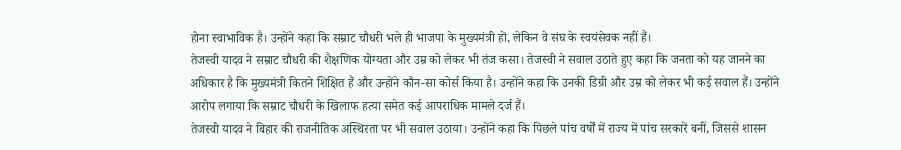होना स्वाभाविक है। उन्होंने कहा कि सम्राट चौधरी भले ही भाजपा के मुख्यमंत्री हों, लेकिन वे संघ के स्वयंसेवक नहीं हैं।
तेजस्वी यादव ने सम्राट चौधरी की शैक्षणिक योग्यता और उम्र को लेकर भी तंज कसा। तेजस्वी ने सवाल उठाते हुए कहा कि जनता को यह जानने का अधिकार है कि मुख्यमंत्री कितने शिक्षित हैं और उन्होंने कौन-सा कोर्स किया है। उन्होंने कहा कि उनकी डिग्री और उम्र को लेकर भी कई सवाल हैं। उन्होंने आरोप लगाया कि सम्राट चौधरी के खिलाफ हत्या समेत कई आपराधिक मामले दर्ज हैं।
तेजस्वी यादव ने बिहार की राजनीतिक अस्थिरता पर भी सवाल उठाया। उन्होंने कहा कि पिछले पांच वर्षों में राज्य में पांच सरकारें बनीं, जिससे शासन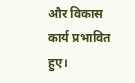और विकास कार्य प्रभावित हुए।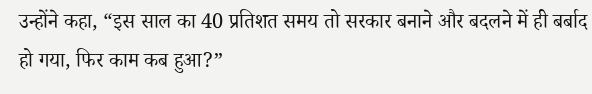उन्होंने कहा, “इस साल का 40 प्रतिशत समय तो सरकार बनाने और बदलने में ही बर्बाद हो गया, फिर काम कब हुआ?”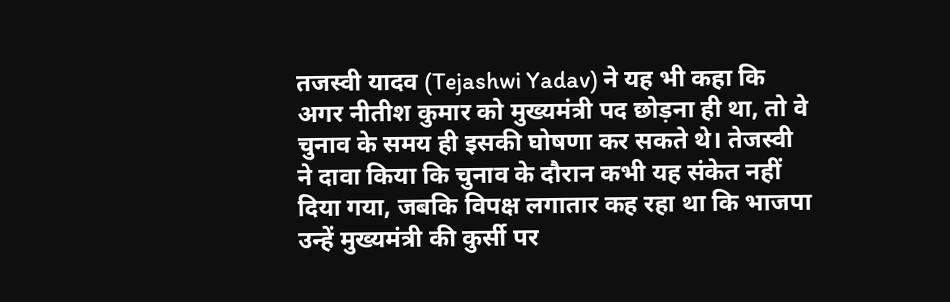तजस्वी यादव (Tejashwi Yadav) ने यह भी कहा कि अगर नीतीश कुमार को मुख्यमंत्री पद छोड़ना ही था, तो वे चुनाव के समय ही इसकी घोषणा कर सकते थे। तेजस्वी ने दावा किया कि चुनाव के दौरान कभी यह संकेत नहीं दिया गया, जबकि विपक्ष लगातार कह रहा था कि भाजपा उन्हें मुख्यमंत्री की कुर्सी पर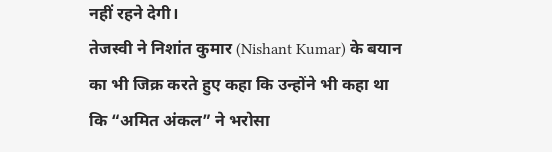नहीं रहने देगी।
तेजस्वी ने निशांत कुमार (Nishant Kumar) के बयान का भी जिक्र करते हुए कहा कि उन्होंने भी कहा था कि “अमित अंकल” ने भरोसा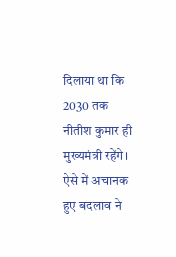दिलाया था कि 2030 तक नीतीश कुमार ही मुख्यमंत्री रहेंगे। ऐसे में अचानक हुए बदलाव ने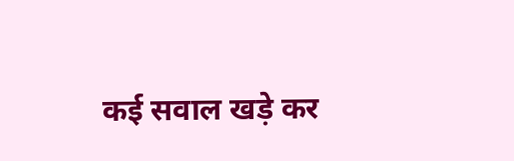कई सवाल खड़े कर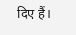दिए हैं।